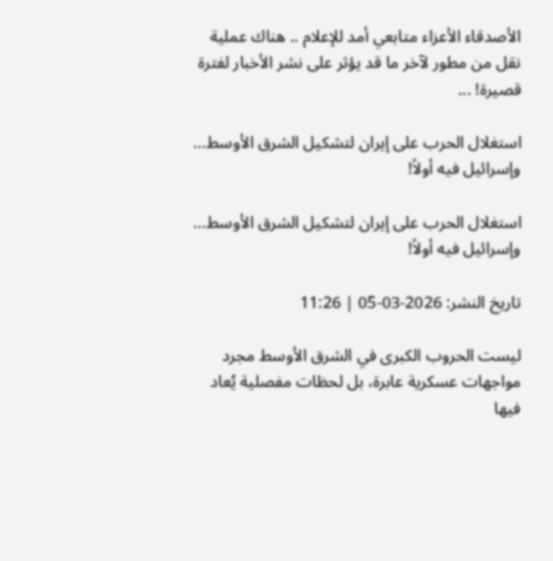الأصدقاء الأعزاء متابعي أمد للإعلام .. هناك عملية نقل من مطور لآخر ما قد يؤثر على نشر الأخبار لفترة قصيرة! ...

استغلال الحرب على إيران لتشكيل الشرق الأوسط… وإسرائيل فيه أولاً!

استغلال الحرب على إيران لتشكيل الشرق الأوسط… وإسرائيل فيه أولاً!

تاريخ النشر: 2026-03-05 | 11:26

ليست الحروب الكبرى في الشرق الأوسط مجرد مواجهات عسكرية عابرة، بل لحظات مفصلية يُعاد فيها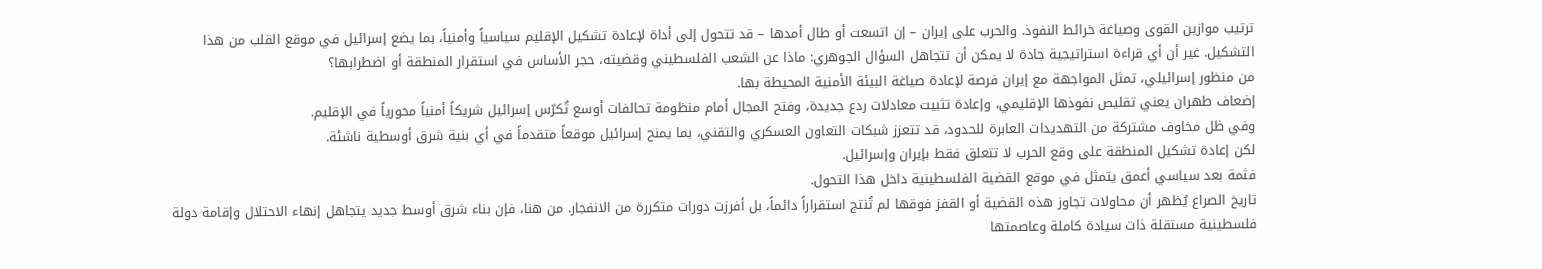ترتيب موازين القوى وصياغة خرائط النفوذ. والحرب على إيران – إن اتسعت أو طال أمدها – قد تتحول إلى أداة لإعادة تشكيل الإقليم سياسياً وأمنياً، بما يضع إسرائيل في موقع القلب من هذا التشكيل. غير أن أي قراءة استراتيجية جادة لا يمكن أن تتجاهل السؤال الجوهري: ماذا عن الشعب الفلسطيني وقضيته، حجر الأساس في استقرار المنطقة أو اضطرابها؟
من منظور إسرائيلي، تمثل المواجهة مع إيران فرصة لإعادة صياغة البيئة الأمنية المحيطة بها.
إضعاف طهران يعني تقليص نفوذها الإقليمي، وإعادة تثبيت معادلات ردع جديدة، وفتح المجال أمام منظومة تحالفات أوسع تُكرّس إسرائيل شريكاً أمنياً محورياً في الإقليم.
وفي ظل مخاوف مشتركة من التهديدات العابرة للحدود، قد تتعزز شبكات التعاون العسكري والتقني، بما يمنح إسرائيل موقعاً متقدماً في أي بنية شرق أوسطية ناشئة.
لكن إعادة تشكيل المنطقة على وقع الحرب لا تتعلق فقط بإيران وإسرائيل.
فثمة بعد سياسي أعمق يتمثل في موقع القضية الفلسطينية داخل هذا التحول.
تاريخ الصراع يُظهر أن محاولات تجاوز هذه القضية أو القفز فوقها لم تُنتج استقراراً دائماً، بل أفرزت دورات متكررة من الانفجار. من هنا، فإن بناء شرق أوسط جديد يتجاهل إنهاء الاحتلال وإقامة دولة فلسطينية مستقلة ذات سيادة كاملة وعاصمتها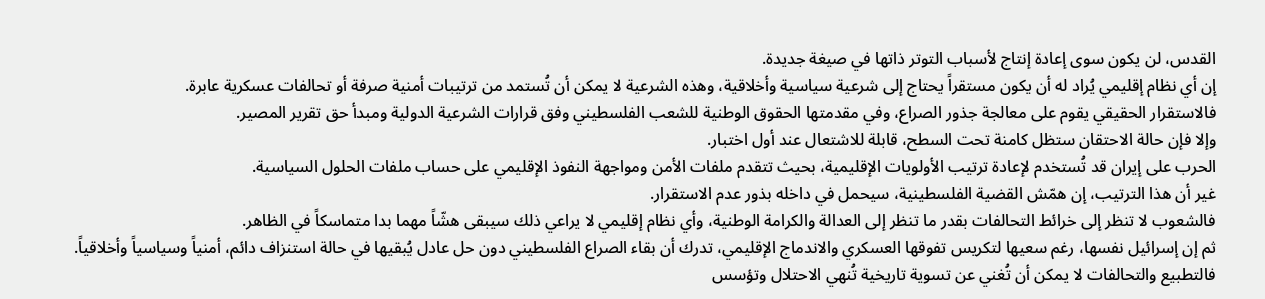القدس، لن يكون سوى إعادة إنتاج لأسباب التوتر ذاتها في صيغة جديدة.
إن أي نظام إقليمي يُراد له أن يكون مستقراً يحتاج إلى شرعية سياسية وأخلاقية، وهذه الشرعية لا يمكن أن تُستمد من ترتيبات أمنية صرفة أو تحالفات عسكرية عابرة.
فالاستقرار الحقيقي يقوم على معالجة جذور الصراع، وفي مقدمتها الحقوق الوطنية للشعب الفلسطيني وفق قرارات الشرعية الدولية ومبدأ حق تقرير المصير.
وإلا فإن حالة الاحتقان ستظل كامنة تحت السطح، قابلة للاشتعال عند أول اختبار.
الحرب على إيران قد تُستخدم لإعادة ترتيب الأولويات الإقليمية، بحيث تتقدم ملفات الأمن ومواجهة النفوذ الإقليمي على حساب ملفات الحلول السياسية.
غير أن هذا الترتيب، إن همّش القضية الفلسطينية، سيحمل في داخله بذور عدم الاستقرار.
فالشعوب لا تنظر إلى خرائط التحالفات بقدر ما تنظر إلى العدالة والكرامة الوطنية، وأي نظام إقليمي لا يراعي ذلك سيبقى هشّاً مهما بدا متماسكاً في الظاهر.
ثم إن إسرائيل نفسها، رغم سعيها لتكريس تفوقها العسكري والاندماج الإقليمي، تدرك أن بقاء الصراع الفلسطيني دون حل عادل يُبقيها في حالة استنزاف دائم، أمنياً وسياسياً وأخلاقياً.
فالتطبيع والتحالفات لا يمكن أن تُغني عن تسوية تاريخية تُنهي الاحتلال وتؤسس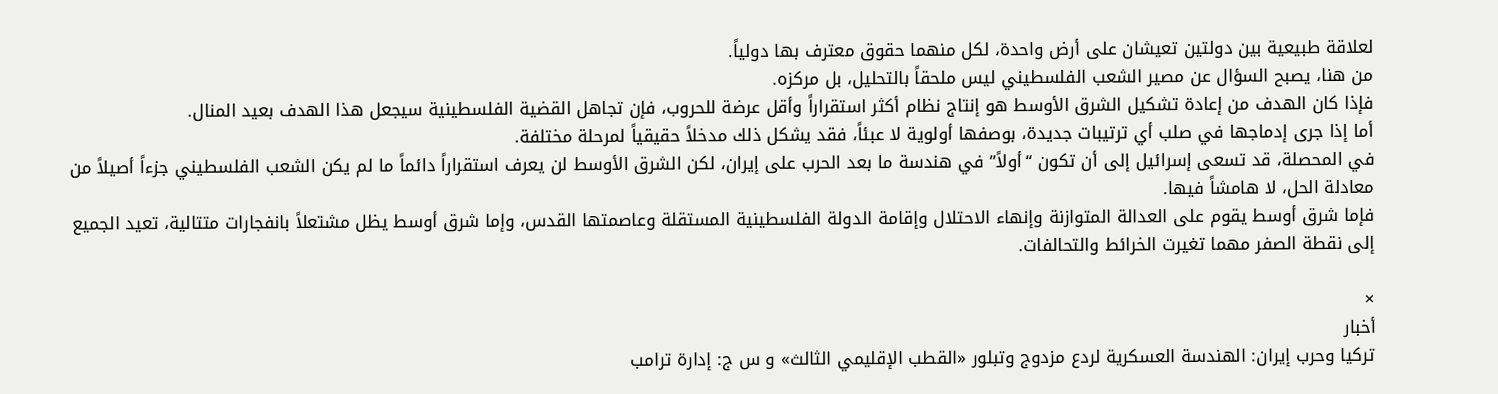لعلاقة طبيعية بين دولتين تعيشان على أرض واحدة، لكل منهما حقوق معترف بها دولياً.
من هنا، يصبح السؤال عن مصير الشعب الفلسطيني ليس ملحقاً بالتحليل، بل مركزه.
فإذا كان الهدف من إعادة تشكيل الشرق الأوسط هو إنتاج نظام أكثر استقراراً وأقل عرضة للحروب، فإن تجاهل القضية الفلسطينية سيجعل هذا الهدف بعيد المنال.
أما إذا جرى إدماجها في صلب أي ترتيبات جديدة، بوصفها أولوية لا عبئاً، فقد يشكل ذلك مدخلاً حقيقياً لمرحلة مختلفة.
في المحصلة، قد تسعى إسرائيل إلى أن تكون “أولاً” في هندسة ما بعد الحرب على إيران، لكن الشرق الأوسط لن يعرف استقراراً دائماً ما لم يكن الشعب الفلسطيني جزءاً أصيلاً من معادلة الحل، لا هامشاً فيها.
فإما شرق أوسط يقوم على العدالة المتوازنة وإنهاء الاحتلال وإقامة الدولة الفلسطينية المستقلة وعاصمتها القدس، وإما شرق أوسط يظل مشتعلاً بانفجارات متتالية، تعيد الجميع إلى نقطة الصفر مهما تغيرت الخرائط والتحالفات.

×
أخبار
تركيا وحرب إيران: الهندسة العسكرية لردع مزدوج وتبلور «القطب الإقليمي الثالث» و س ج: إدارة ترامب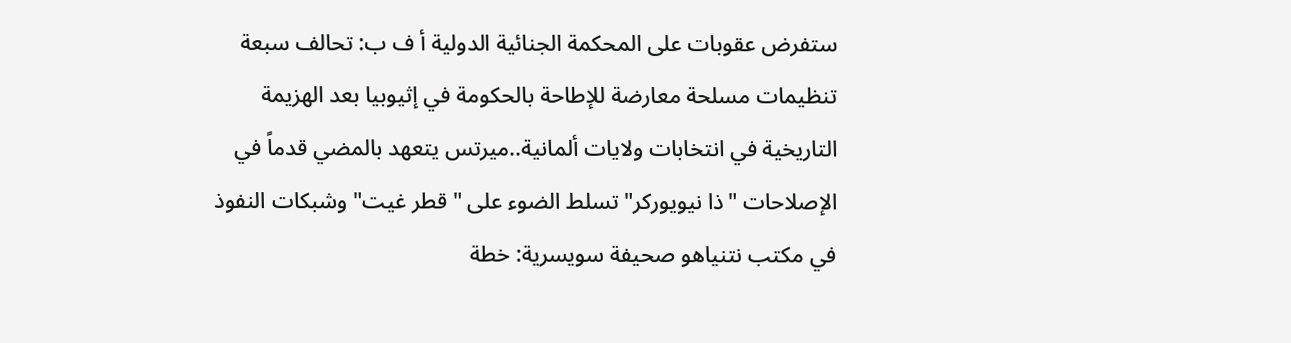ستفرض عقوبات على المحكمة الجنائية الدولية أ ف ب: تحالف سبعة تنظيمات مسلحة معارضة للإطاحة بالحكومة في إثيوبيا بعد الهزيمة التاريخية في انتخابات ولايات ألمانية..ميرتس يتعهد بالمضي قدماً في الإصلاحات "ذا نيويوركر" تسلط الضوء على "قطر غيت" وشبكات النفوذ في مكتب نتنياهو صحيفة سويسرية: خطة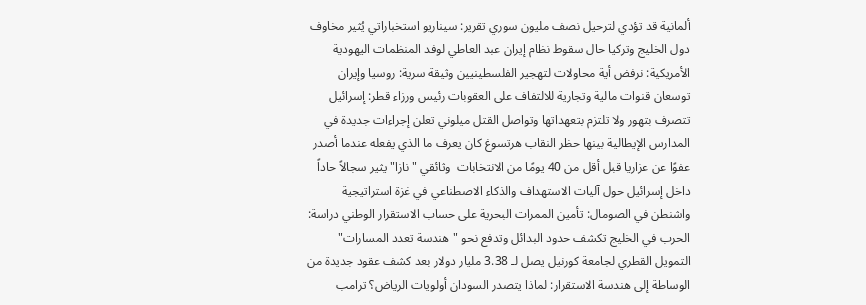ألمانية قد تؤدي لترحيل نصف مليون سوري تقرير: سيناريو استخباراتي يُثير مخاوف دول الخليج وتركيا حال سقوط نظام إيران عبد العاطي لوفد المنظمات اليهودية الأمريكية: نرفض أية محاولات لتهجير الفلسطينيين وثيقة سرية: روسيا وإيران توسعان قنوات مالية وتجارية للالتفاف على العقوبات رئيس ورزاء قطر: إسرائيل تتصرف بتهور ولا تلتزم بتعهداتها وتواصل القتل ميلوني تعلن إجراءات جديدة في المدارس الإيطالية بينها حظر النقاب هرتسوغ كان يعرف ما الذي يفعله عندما أصدر عفوًا عن عزاريا قبل أقل من 40 يومًا من الانتخابات  وثائقي "نازا" يثير سجالاً حاداً داخل إسرائيل حول آليات الاستهداف والذكاء الاصطناعي في غزة استراتيجية واشنطن في الصومال: تأمين الممرات البحرية على حساب الاستقرار الوطني دراسة: الحرب في الخليج تكشف حدود البدائل وتدفع نحو "هندسة تعدد المسارات" التمويل القطري لجامعة كورنيل يصل لـ 3.38 مليار دولار بعد كشف عقود جديدة من الوساطة إلى هندسة الاستقرار: لماذا يتصدر السودان أولويات الرياض؟ ترامب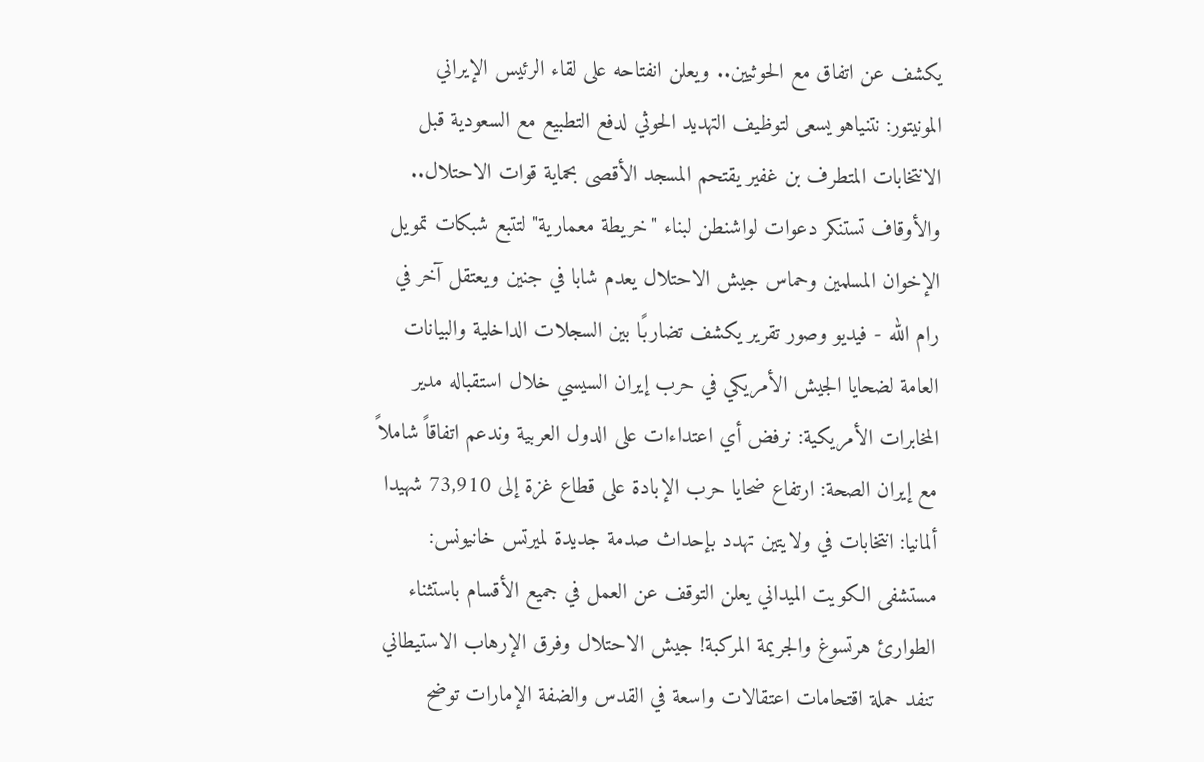يكشف عن اتفاق مع الحوثيين.. ويعلن انفتاحه على لقاء الرئيس الإيراني المونيتور: نتنياهو يسعى لتوظيف التهديد الحوثي لدفع التطبيع مع السعودية قبل الانتخابات المتطرف بن غفير يقتحم المسجد الأقصى بحماية قوات الاحتلال.. والأوقاف تستنكر دعوات لواشنطن لبناء "خريطة معمارية" لتتبع شبكات تمويل الإخوان المسلمين وحماس جيش الاحتلال يعدم شابا في جنين ويعتقل آخر في رام الله - فيديو وصور تقرير يكشف تضاربًا بين السجلات الداخلية والبيانات العامة لضحايا الجيش الأمريكي في حرب إيران السيسي خلال استقباله مدير المخابرات الأمريكية: نرفض أي اعتداءات على الدول العربية وندعم اتفاقاً شاملاً مع إيران الصحة: ارتفاع ضحايا حرب الإبادة على قطاع غزة إلى 73,910 شهيدا ألمانيا: انتخابات في ولايتين تهدد بإحداث صدمة جديدة لميرتس خانيونس: مستشفى الكويت الميداني يعلن التوقف عن العمل في جميع الأقسام باستثناء الطوارئ هرتسوغ والجريمة المركبة! جيش الاحتلال وفرق الإرهاب الاستيطاني تنفد حملة اقتحامات اعتقالات واسعة في القدس والضفة الإمارات توضح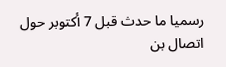رسميا ما حدث قبل 7 أكتوبر حول اتصال بن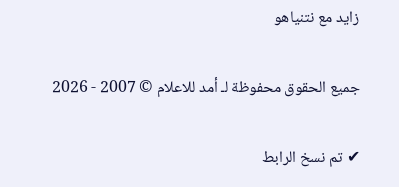زايد مع نتنياهو

جميع الحقوق محفوظة لـ أمد للاعلام © 2007 - 2026

✔ تم نسخ الرابط